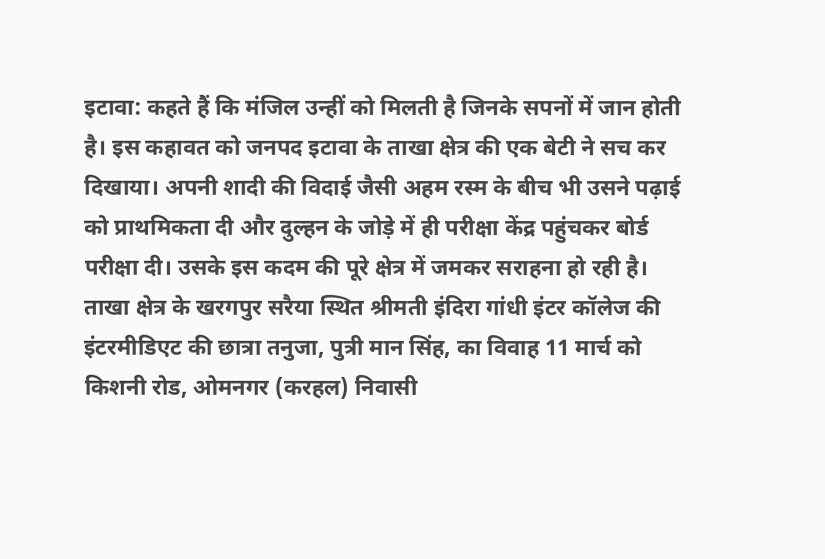इटावा: कहते हैं कि मंजिल उन्हीं को मिलती है जिनके सपनों में जान होती है। इस कहावत को जनपद इटावा के ताखा क्षेत्र की एक बेटी ने सच कर दिखाया। अपनी शादी की विदाई जैसी अहम रस्म के बीच भी उसने पढ़ाई को प्राथमिकता दी और दुल्हन के जोड़े में ही परीक्षा केंद्र पहुंचकर बोर्ड परीक्षा दी। उसके इस कदम की पूरे क्षेत्र में जमकर सराहना हो रही है।
ताखा क्षेत्र के खरगपुर सरैया स्थित श्रीमती इंदिरा गांधी इंटर कॉलेज की इंटरमीडिएट की छात्रा तनुजा, पुत्री मान सिंह, का विवाह 11 मार्च को किशनी रोड, ओमनगर (करहल) निवासी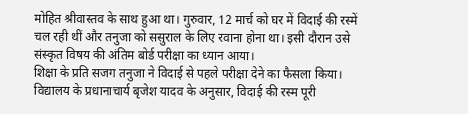मोहित श्रीवास्तव के साथ हुआ था। गुरुवार, 12 मार्च को घर में विदाई की रस्में चल रही थीं और तनुजा को ससुराल के लिए रवाना होना था। इसी दौरान उसे संस्कृत विषय की अंतिम बोर्ड परीक्षा का ध्यान आया।
शिक्षा के प्रति सजग तनुजा ने विदाई से पहले परीक्षा देने का फैसला किया। विद्यालय के प्रधानाचार्य बृजेश यादव के अनुसार, विदाई की रस्म पूरी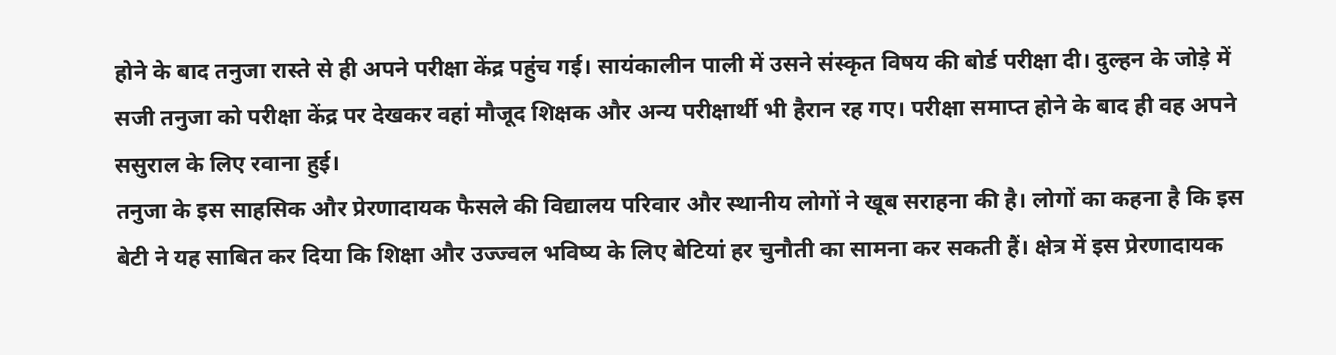होने के बाद तनुजा रास्ते से ही अपने परीक्षा केंद्र पहुंच गई। सायंकालीन पाली में उसने संस्कृत विषय की बोर्ड परीक्षा दी। दुल्हन के जोड़े में सजी तनुजा को परीक्षा केंद्र पर देखकर वहां मौजूद शिक्षक और अन्य परीक्षार्थी भी हैरान रह गए। परीक्षा समाप्त होने के बाद ही वह अपने ससुराल के लिए रवाना हुई।
तनुजा के इस साहसिक और प्रेरणादायक फैसले की विद्यालय परिवार और स्थानीय लोगों ने खूब सराहना की है। लोगों का कहना है कि इस बेटी ने यह साबित कर दिया कि शिक्षा और उज्ज्वल भविष्य के लिए बेटियां हर चुनौती का सामना कर सकती हैं। क्षेत्र में इस प्रेरणादायक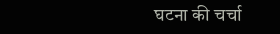घटना की चर्चा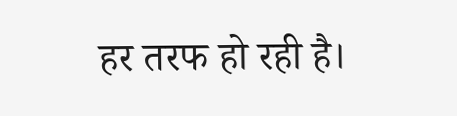हर तरफ हो रही है।